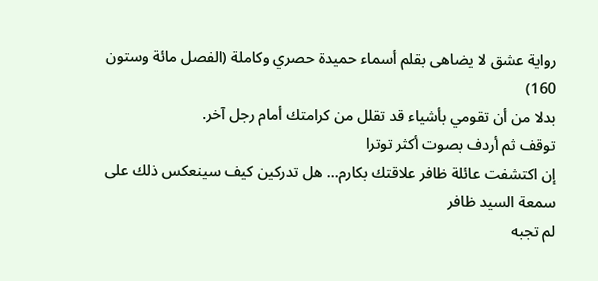رواية عشق لا يضاهى بقلم أسماء حميدة حصري وكاملة (الفصل مائة وستون 160)
بدلا من أن تقومي بأشياء قد تقلل من كرامتك أمام رجل آخر.
توقف ثم أردف بصوت أكثر توترا
إن اكتشفت عائلة ظافر علاقتك بكارم... هل تدركين كيف سينعكس ذلك على سمعة السيد ظافر
لم تجبه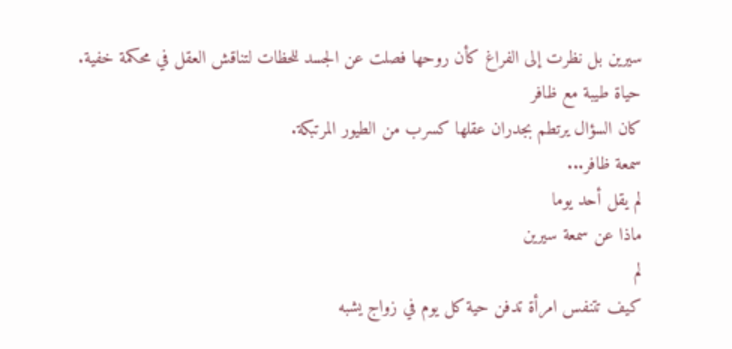سيرين بل نظرت إلى الفراغ كأن روحها فصلت عن الجسد للحظات لتناقش العقل في محكمة خفية.
حياة طيبة مع ظافر
كان السؤال يرتطم بجدران عقلها كسرب من الطيور المرتبكة.
سمعة ظافر...
لم يقل أحد يوما
ماذا عن سمعة سيرين
لم
كيف تتنفس امرأة تدفن حية كل يوم في زواج يشبه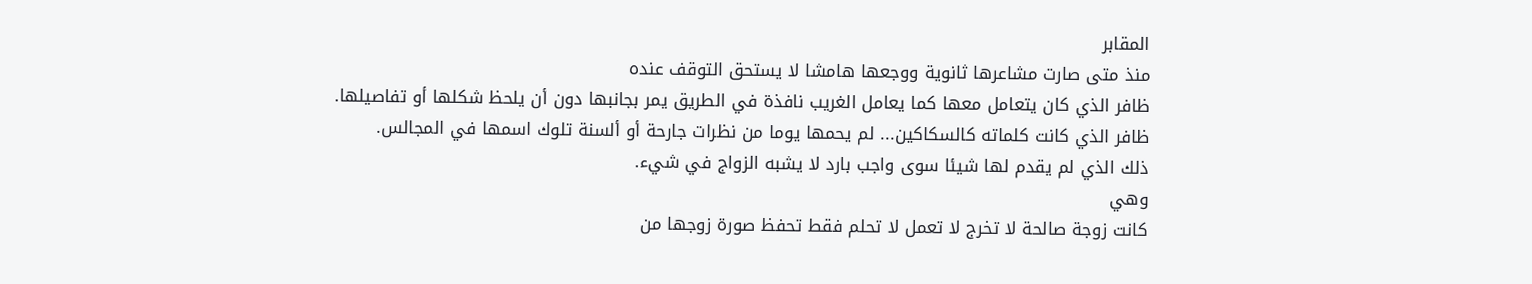المقابر
منذ متى صارت مشاعرها ثانوية ووجعها هامشا لا يستحق التوقف عنده
ظافر الذي كان يتعامل معها كما يعامل الغريب نافذة في الطريق يمر بجانبها دون أن يلحظ شكلها أو تفاصيلها.
ظافر الذي كانت كلماته كالسكاكين... لم يحمها يوما من نظرات جارحة أو ألسنة تلوك اسمها في المجالس.
ذلك الذي لم يقدم لها شيئا سوى واجب بارد لا يشبه الزواج في شيء.
وهي
كانت زوجة صالحة لا تخرج لا تعمل لا تحلم فقط تحفظ صورة زوجها من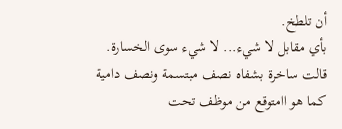أن تلطخ.
بأي مقابل لا شيء... لا شيء سوى الخسارة.
قالت ساخرة بشفاه نصف مبتسمة ونصف دامية
كما هو اامتوقع من موظف تحت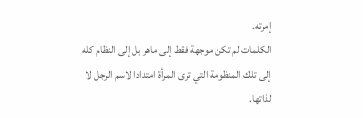إمرته.
الكلمات لم تكن موجهة فقط إلى ماهر بل إلى النظام كله إلى تلك المنظومة التي ترى المرأة امتدادا لاسم الرجل لا لذاتها.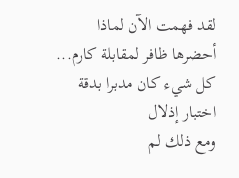لقد فهمت الآن لماذا أحضرها ظافر لمقابلة كارم... كل شيء كان مدبرا بدقة
اختبار إذلال
ومع ذلك لم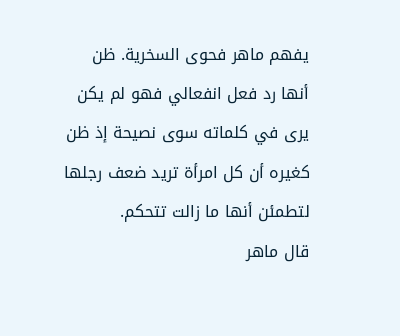يفهم ماهر فحوى السخرية. ظن أنها رد فعل انفعالي فهو لم يكن يرى في كلماته سوى نصيحة إذ ظن كغيره أن كل امرأة تريد ضعف رجلها لتطمئن أنها ما زالت تتحكم.
قال ماهر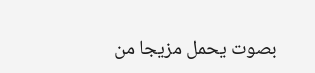بصوت يحمل مزيجا من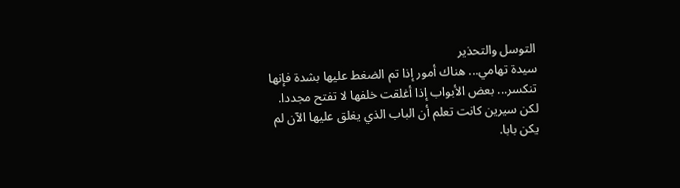التوسل والتحذير
سيدة تهامي... هناك أمور إذا تم الضغط عليها بشدة فإنها تنكسر... بعض الأبواب إذا أغلقت خلفها لا تفتح مجددا.
لكن سيرين كانت تعلم أن الباب الذي يغلق عليها الآن لم يكن بابا.